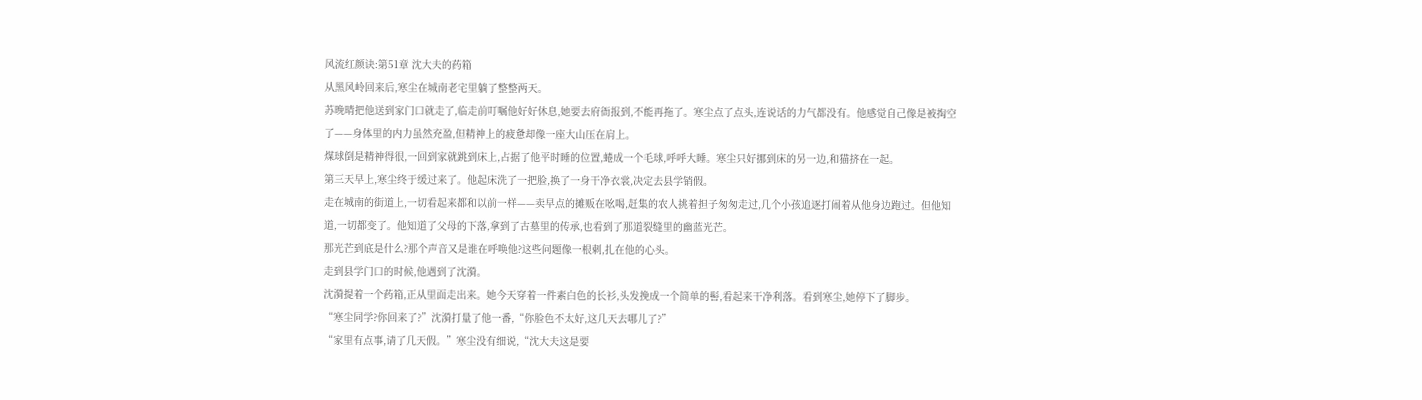风流红颜诀:第51章 沈大夫的药箱
从黑风岭回来后,寒尘在城南老宅里躺了整整两天。
苏晚晴把他送到家门口就走了,临走前叮嘱他好好休息,她要去府衙报到,不能再拖了。寒尘点了点头,连说话的力气都没有。他感觉自己像是被掏空了——身体里的内力虽然充盈,但精神上的疲惫却像一座大山压在肩上。
煤球倒是精神得很,一回到家就跳到床上,占据了他平时睡的位置,蜷成一个毛球,呼呼大睡。寒尘只好挪到床的另一边,和猫挤在一起。
第三天早上,寒尘终于缓过来了。他起床洗了一把脸,换了一身干净衣裳,决定去县学销假。
走在城南的街道上,一切看起来都和以前一样——卖早点的摊贩在吆喝,赶集的农人挑着担子匆匆走过,几个小孩追逐打闹着从他身边跑过。但他知道,一切都变了。他知道了父母的下落,拿到了古墓里的传承,也看到了那道裂缝里的幽蓝光芒。
那光芒到底是什么?那个声音又是谁在呼唤他?这些问题像一根刺,扎在他的心头。
走到县学门口的时候,他遇到了沈漪。
沈漪提着一个药箱,正从里面走出来。她今天穿着一件素白色的长衫,头发挽成一个简单的髻,看起来干净利落。看到寒尘,她停下了脚步。
“寒尘同学?你回来了?”沈漪打量了他一番,“你脸色不太好,这几天去哪儿了?”
“家里有点事,请了几天假。”寒尘没有细说,“沈大夫这是要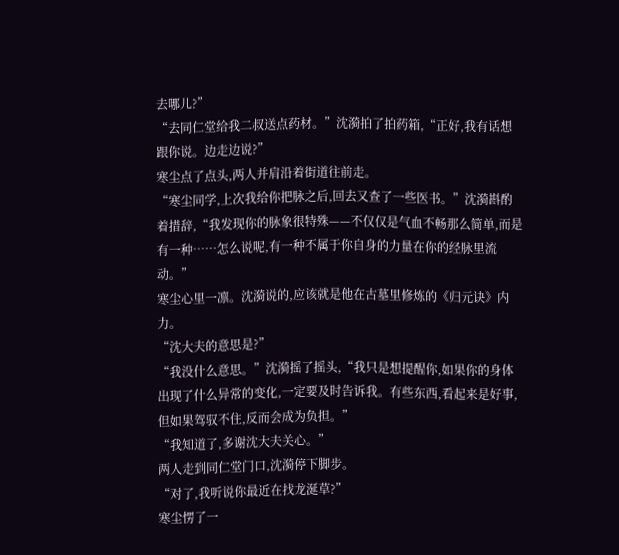去哪儿?”
“去同仁堂给我二叔送点药材。”沈漪拍了拍药箱,“正好,我有话想跟你说。边走边说?”
寒尘点了点头,两人并肩沿着街道往前走。
“寒尘同学,上次我给你把脉之后,回去又查了一些医书。”沈漪斟酌着措辞,“我发现你的脉象很特殊——不仅仅是气血不畅那么简单,而是有一种……怎么说呢,有一种不属于你自身的力量在你的经脉里流动。”
寒尘心里一凛。沈漪说的,应该就是他在古墓里修炼的《归元诀》内力。
“沈大夫的意思是?”
“我没什么意思。”沈漪摇了摇头,“我只是想提醒你,如果你的身体出现了什么异常的变化,一定要及时告诉我。有些东西,看起来是好事,但如果驾驭不住,反而会成为负担。”
“我知道了,多谢沈大夫关心。”
两人走到同仁堂门口,沈漪停下脚步。
“对了,我听说你最近在找龙涎草?”
寒尘愣了一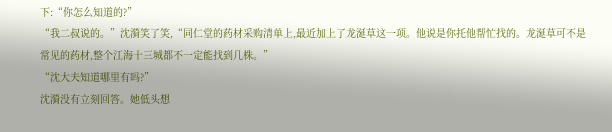下:“你怎么知道的?”
“我二叔说的。”沈漪笑了笑,“同仁堂的药材采购清单上,最近加上了龙涎草这一项。他说是你托他帮忙找的。龙涎草可不是常见的药材,整个江海十三城都不一定能找到几株。”
“沈大夫知道哪里有吗?”
沈漪没有立刻回答。她低头想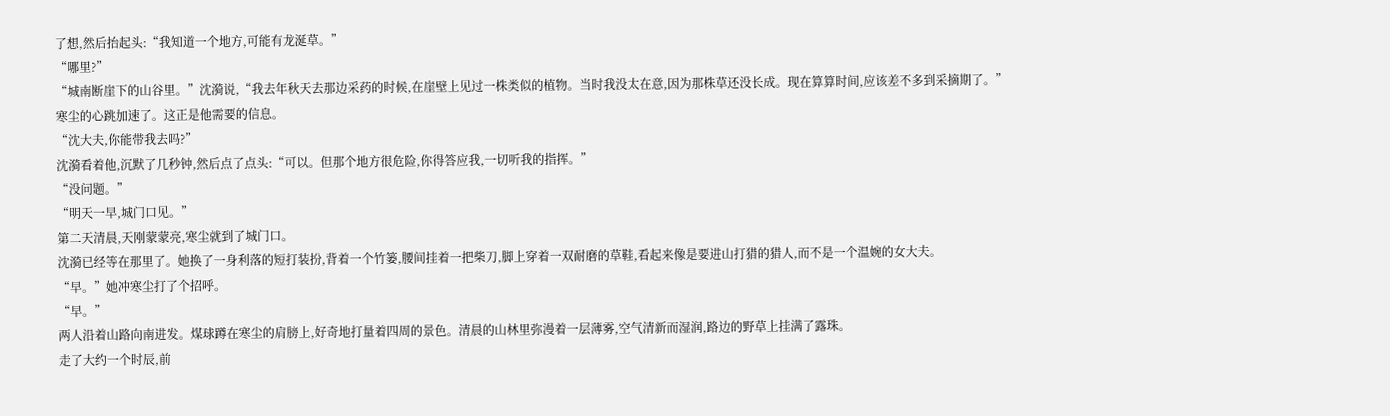了想,然后抬起头:“我知道一个地方,可能有龙涎草。”
“哪里?”
“城南断崖下的山谷里。”沈漪说,“我去年秋天去那边采药的时候,在崖壁上见过一株类似的植物。当时我没太在意,因为那株草还没长成。现在算算时间,应该差不多到采摘期了。”
寒尘的心跳加速了。这正是他需要的信息。
“沈大夫,你能带我去吗?”
沈漪看着他,沉默了几秒钟,然后点了点头:“可以。但那个地方很危险,你得答应我,一切听我的指挥。”
“没问题。”
“明天一早,城门口见。”
第二天清晨,天刚蒙蒙亮,寒尘就到了城门口。
沈漪已经等在那里了。她换了一身利落的短打装扮,背着一个竹篓,腰间挂着一把柴刀,脚上穿着一双耐磨的草鞋,看起来像是要进山打猎的猎人,而不是一个温婉的女大夫。
“早。”她冲寒尘打了个招呼。
“早。”
两人沿着山路向南进发。煤球蹲在寒尘的肩膀上,好奇地打量着四周的景色。清晨的山林里弥漫着一层薄雾,空气清新而湿润,路边的野草上挂满了露珠。
走了大约一个时辰,前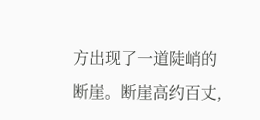方出现了一道陡峭的断崖。断崖高约百丈,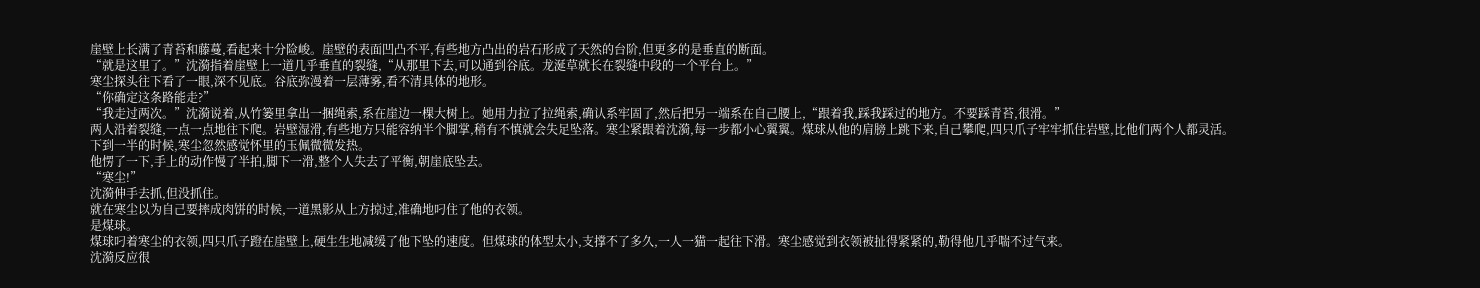崖壁上长满了青苔和藤蔓,看起来十分险峻。崖壁的表面凹凸不平,有些地方凸出的岩石形成了天然的台阶,但更多的是垂直的断面。
“就是这里了。”沈漪指着崖壁上一道几乎垂直的裂缝,“从那里下去,可以通到谷底。龙涎草就长在裂缝中段的一个平台上。”
寒尘探头往下看了一眼,深不见底。谷底弥漫着一层薄雾,看不清具体的地形。
“你确定这条路能走?”
“我走过两次。”沈漪说着,从竹篓里拿出一捆绳索,系在崖边一棵大树上。她用力拉了拉绳索,确认系牢固了,然后把另一端系在自己腰上,“跟着我,踩我踩过的地方。不要踩青苔,很滑。”
两人沿着裂缝,一点一点地往下爬。岩壁湿滑,有些地方只能容纳半个脚掌,稍有不慎就会失足坠落。寒尘紧跟着沈漪,每一步都小心翼翼。煤球从他的肩膀上跳下来,自己攀爬,四只爪子牢牢抓住岩壁,比他们两个人都灵活。
下到一半的时候,寒尘忽然感觉怀里的玉佩微微发热。
他愣了一下,手上的动作慢了半拍,脚下一滑,整个人失去了平衡,朝崖底坠去。
“寒尘!”
沈漪伸手去抓,但没抓住。
就在寒尘以为自己要摔成肉饼的时候,一道黑影从上方掠过,准确地叼住了他的衣领。
是煤球。
煤球叼着寒尘的衣领,四只爪子蹬在崖壁上,硬生生地减缓了他下坠的速度。但煤球的体型太小,支撑不了多久,一人一猫一起往下滑。寒尘感觉到衣领被扯得紧紧的,勒得他几乎喘不过气来。
沈漪反应很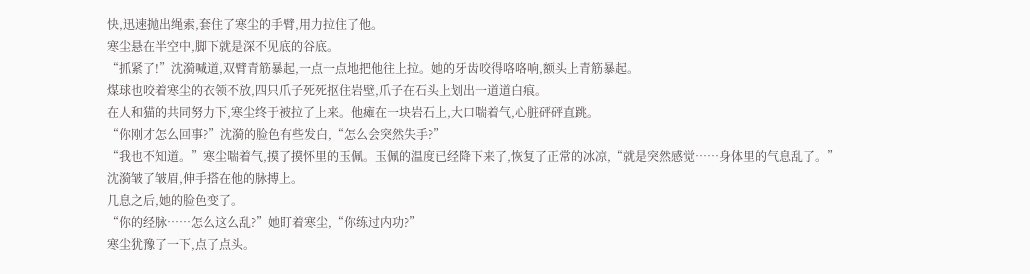快,迅速抛出绳索,套住了寒尘的手臂,用力拉住了他。
寒尘悬在半空中,脚下就是深不见底的谷底。
“抓紧了!”沈漪喊道,双臂青筋暴起,一点一点地把他往上拉。她的牙齿咬得咯咯响,额头上青筋暴起。
煤球也咬着寒尘的衣领不放,四只爪子死死抠住岩壁,爪子在石头上划出一道道白痕。
在人和猫的共同努力下,寒尘终于被拉了上来。他瘫在一块岩石上,大口喘着气,心脏砰砰直跳。
“你刚才怎么回事?”沈漪的脸色有些发白,“怎么会突然失手?”
“我也不知道。”寒尘喘着气,摸了摸怀里的玉佩。玉佩的温度已经降下来了,恢复了正常的冰凉,“就是突然感觉……身体里的气息乱了。”
沈漪皱了皱眉,伸手搭在他的脉搏上。
几息之后,她的脸色变了。
“你的经脉……怎么这么乱?”她盯着寒尘,“你练过内功?”
寒尘犹豫了一下,点了点头。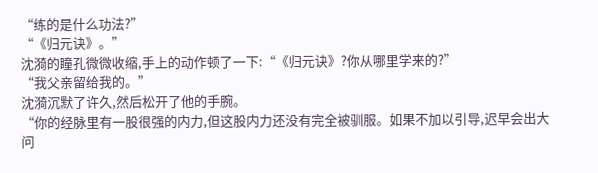“练的是什么功法?”
“《归元诀》。”
沈漪的瞳孔微微收缩,手上的动作顿了一下:“《归元诀》?你从哪里学来的?”
“我父亲留给我的。”
沈漪沉默了许久,然后松开了他的手腕。
“你的经脉里有一股很强的内力,但这股内力还没有完全被驯服。如果不加以引导,迟早会出大问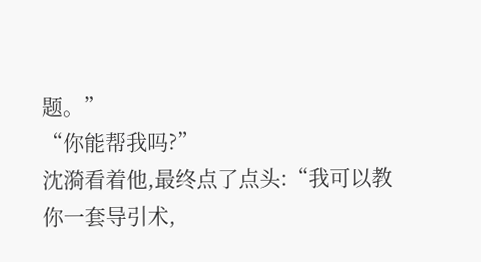题。”
“你能帮我吗?”
沈漪看着他,最终点了点头:“我可以教你一套导引术,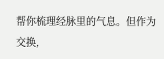帮你梳理经脉里的气息。但作为交换,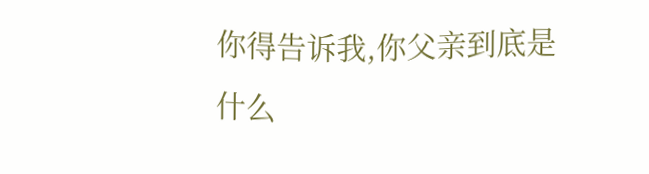你得告诉我,你父亲到底是什么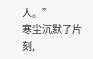人。”
寒尘沉默了片刻,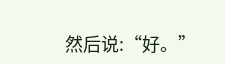然后说:“好。”